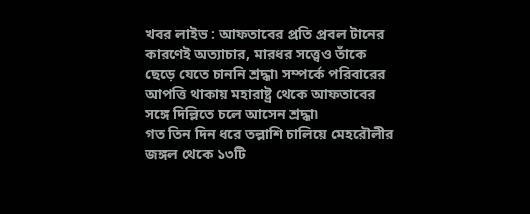খবর লাইভ : আফতাবের প্রতি প্রবল টানের কারণেই অত্যাচার, মারধর সত্ত্বেও তাঁকে ছেড়ে যেতে চাননি শ্রদ্ধা৷ সম্পর্কে পরিবারের আপত্তি থাকায় মহারাষ্ট্র থেকে আফতাবের সঙ্গে দিল্লিতে চলে আসেন শ্রদ্ধা৷
গত তিন দিন ধরে তল্লাশি চালিয়ে মেহরৌলীর জঙ্গল থেকে ১৩টি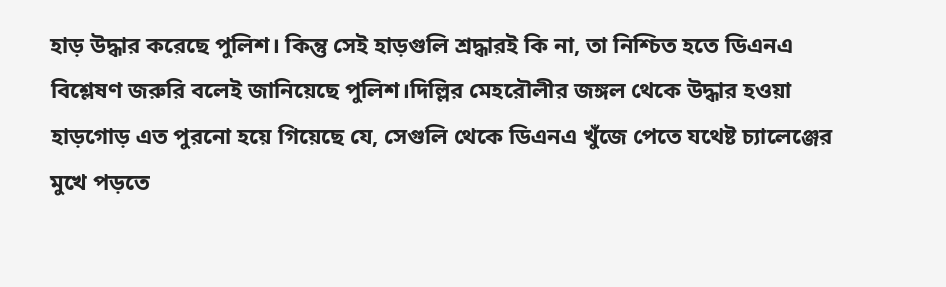হাড় উদ্ধার করেছে পুলিশ। কিন্তু সেই হাড়গুলি শ্রদ্ধারই কি না, তা নিশ্চিত হতে ডিএনএ বিশ্লেষণ জরুরি বলেই জানিয়েছে পুলিশ।দিল্লির মেহরৌলীর জঙ্গল থেকে উদ্ধার হওয়া হাড়গোড় এত পুরনো হয়ে গিয়েছে যে, সেগুলি থেকে ডিএনএ খুঁজে পেতে যথেষ্ট চ্যালেঞ্জের মুখে পড়তে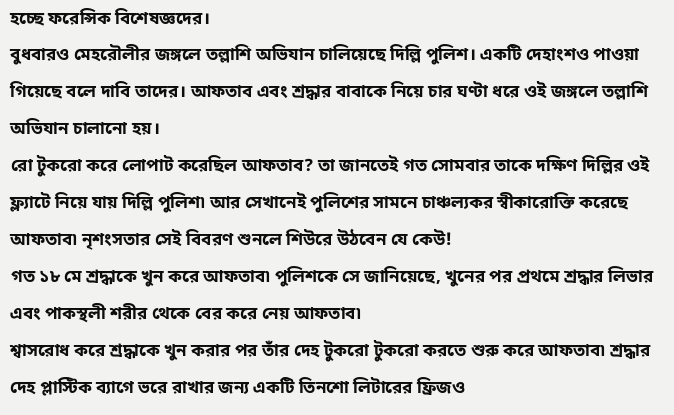হচ্ছে ফরেন্সিক বিশেষজ্ঞদের।
বুধবারও মেহরৌলীর জঙ্গলে তল্লাশি অভিযান চালিয়েছে দিল্লি পুলিশ। একটি দেহাংশও পাওয়া গিয়েছে বলে দাবি তাদের। আফতাব এবং শ্রদ্ধার বাবাকে নিয়ে চার ঘণ্টা ধরে ওই জঙ্গলে তল্লাশি অভিযান চালানো হয়।
রো টুকরো করে লোপাট করেছিল আফতাব? তা জানতেই গত সোমবার তাকে দক্ষিণ দিল্লির ওই ফ্ল্যাটে নিয়ে যায় দিল্লি পুলিশ৷ আর সেখানেই পুলিশের সামনে চাঞ্চল্যকর স্বীকারোক্তি করেছে আফতাব৷ নৃশংসতার সেই বিবরণ শুনলে শিউরে উঠবেন যে কেউ!
গত ১৮ মে শ্রদ্ধাকে খুন করে আফতাব৷ পুলিশকে সে জানিয়েছে, খুনের পর প্রথমে শ্রদ্ধার লিভার এবং পাকস্থলী শরীর থেকে বের করে নেয় আফতাব৷
শ্বাসরোধ করে শ্রদ্ধাকে খুন করার পর তাঁর দেহ টুকরো টুকরো করতে শুরু করে আফতাব৷ শ্রদ্ধার দেহ প্লাস্টিক ব্যাগে ভরে রাখার জন্য একটি তিনশো লিটারের ফ্রিজও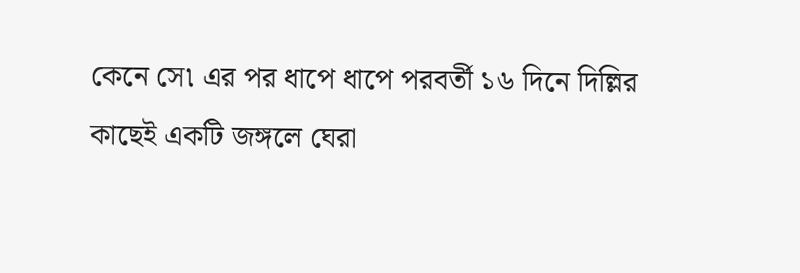কেনে সে৷ এর পর ধাপে ধাপে পরবর্তী ১৬ দিনে দিল্লির কাছেই একটি জঙ্গলে ঘেরা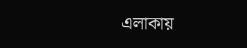এলাকায়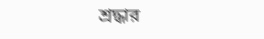শ্রদ্ধার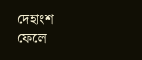দেহাংশ ফেলে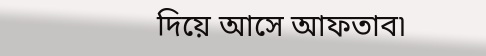দিয়ে আসে আফতাব৷